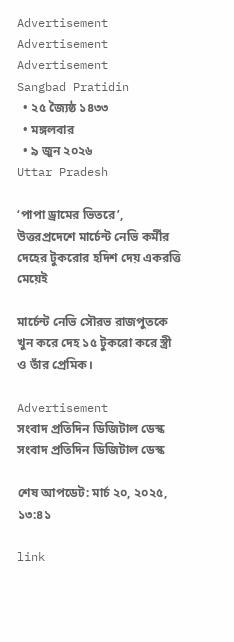Advertisement
Advertisement
Advertisement
Sangbad Pratidin
  • ২৫ জ্যৈষ্ঠ ১৪৩৩
  • মঙ্গলবার
  • ৯ জুন ২০২৬
Uttar Pradesh

‘পাপা ড্রামের ভিতরে’, উত্তরপ্রদেশে মার্চেন্ট নেভি কর্মীর দেহের টুকরোর হদিশ দেয় একরত্তি মেয়েই

মার্চেন্ট নেভি সৌরভ রাজপুতকে খুন করে দেহ ১৫ টুকরো করে স্ত্রী ও তাঁর প্রেমিক।

Advertisement
সংবাদ প্রতিদিন ডিজিটাল ডেস্ক
সংবাদ প্রতিদিন ডিজিটাল ডেস্ক

শেষ আপডেট: মার্চ ২০, ২০২৫, ১৩:৪১

link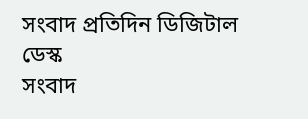সংবাদ প্রতিদিন ডিজিটাল ডেস্ক
সংবাদ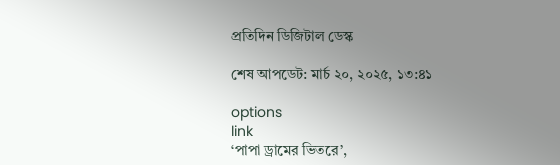প্রতিদিন ডিজিটাল ডেস্ক

শেষ আপডেট: মার্চ ২০, ২০২৫, ১৩:৪১

options
link
‘পাপা ড্রামের ভিতরে’,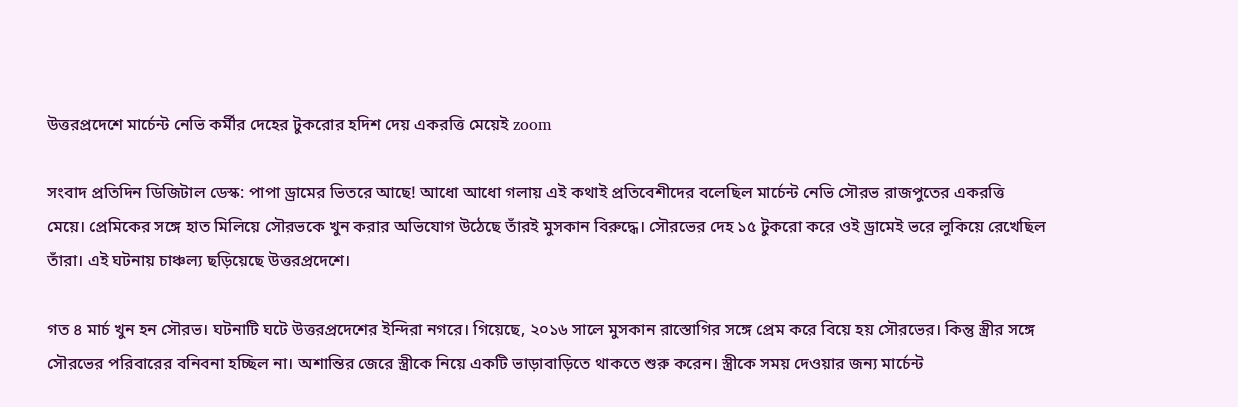উত্তরপ্রদেশে মার্চেন্ট নেভি কর্মীর দেহের টুকরোর হদিশ দেয় একরত্তি মেয়েই zoom

সংবাদ প্রতিদিন ডিজিটাল ডেস্ক: পাপা ড্রামের ভিতরে আছে! আধো আধো গলায় এই কথাই প্রতিবেশীদের বলেছিল মার্চেন্ট নেভি সৌরভ রাজপুতের একরত্তি মেয়ে। প্রেমিকের সঙ্গে হাত মিলিয়ে সৌরভকে খুন করার অভিযোগ উঠেছে তাঁরই মুসকান বিরুদ্ধে। সৌরভের দেহ ১৫ টুকরো করে ওই ড্রামেই ভরে লুকিয়ে রেখেছিল তাঁরা। এই ঘটনায় চাঞ্চল্য ছড়িয়েছে উত্তরপ্রদেশে।

গত ৪ মার্চ খুন হন সৌরভ। ঘটনাটি ঘটে উত্তরপ্রদেশের ইন্দিরা নগরে। গিয়েছে, ২০১৬ সালে মুসকান রাস্তোগির সঙ্গে প্রেম করে বিয়ে হয় সৌরভের। কিন্তু স্ত্রীর সঙ্গে সৌরভের পরিবারের বনিবনা হচ্ছিল না। অশান্তির জেরে স্ত্রীকে নিয়ে একটি ভাড়াবাড়িতে থাকতে শুরু করেন। স্ত্রীকে সময় দেওয়ার জন্য মার্চেন্ট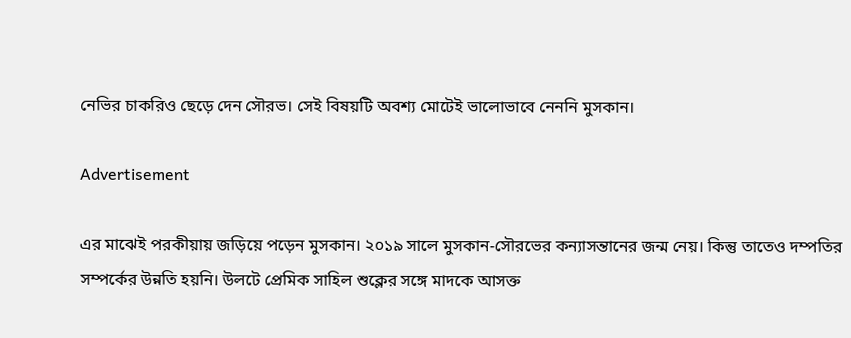নেভির চাকরিও ছেড়ে দেন সৌরভ। সেই বিষয়টি অবশ্য মোটেই ভালোভাবে নেননি মুসকান।

Advertisement

এর মাঝেই পরকীয়ায় জড়িয়ে পড়েন মুসকান। ২০১৯ সালে মুসকান-সৌরভের কন্যাসন্তানের জন্ম নেয়। কিন্তু তাতেও দম্পতির সম্পর্কের উন্নতি হয়নি। উলটে প্রেমিক সাহিল শুক্লের সঙ্গে মাদকে আসক্ত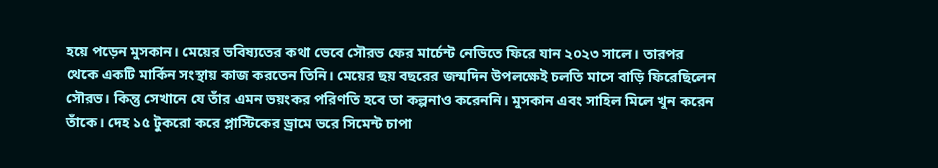হয়ে পড়েন মুসকান। মেয়ের ভবিষ্যতের কথা ভেবে সৌরভ ফের মার্চেন্ট নেভিতে ফিরে যান ২০২৩ সালে। তারপর থেকে একটি মার্কিন সংস্থায় কাজ করতেন তিনি। মেয়ের ছয় বছরের জন্মদিন উপলক্ষেই চলতি মাসে বাড়ি ফিরেছিলেন সৌরভ। কিন্তু সেখানে যে তাঁর এমন ভয়ংকর পরিণতি হবে তা কল্পনাও করেননি। মুসকান এবং সাহিল মিলে খুন করেন তাঁকে। দেহ ১৫ টুকরো করে প্লাস্টিকের ড্রামে ভরে সিমেন্ট চাপা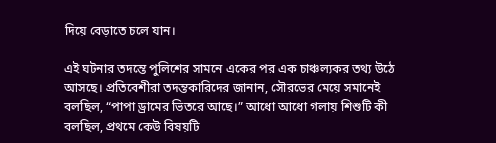দিয়ে বেড়াতে চলে যান।

এই ঘটনার তদন্তে পুলিশের সামনে একের পর এক চাঞ্চল্যকর তথ্য উঠে আসছে। প্রতিবেশীরা তদন্তকারিদের জানান, সৌরভের মেয়ে সমানেই বলছিল, “পাপা ড্রামের ভিতরে আছে।” আধো আধো গলায় শিশুটি কী বলছিল, প্রথমে কেউ বিষয়টি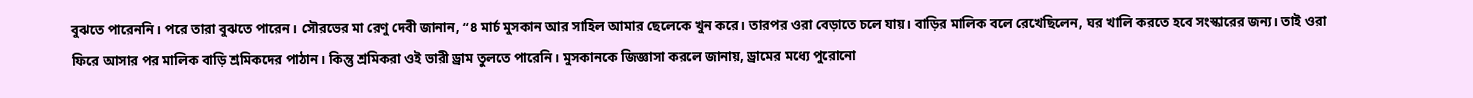বুঝতে পারেননি। পরে তারা বুঝতে পারেন। সৌরভের মা রেণু দেবী জানান, “৪ মার্চ মুসকান আর সাহিল আমার ছেলেকে খুন করে। তারপর ওরা বেড়াতে চলে যায়। বাড়ির মালিক বলে রেখেছিলেন, ঘর খালি করতে হবে সংস্কারের জন্য। তাই ওরা ফিরে আসার পর মালিক বাড়ি শ্রমিকদের পাঠান। কিন্তু শ্রমিকরা ওই ভারী ড্রাম তুলতে পারেনি। মুসকানকে জিজ্ঞাসা করলে জানায়, ড্রামের মধ্যে পুরোনো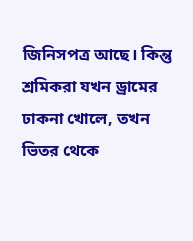জিনিসপত্র আছে। কিন্তু শ্রমিকরা যখন ড্রামের ঢাকনা খোলে, তখন ভিতর থেকে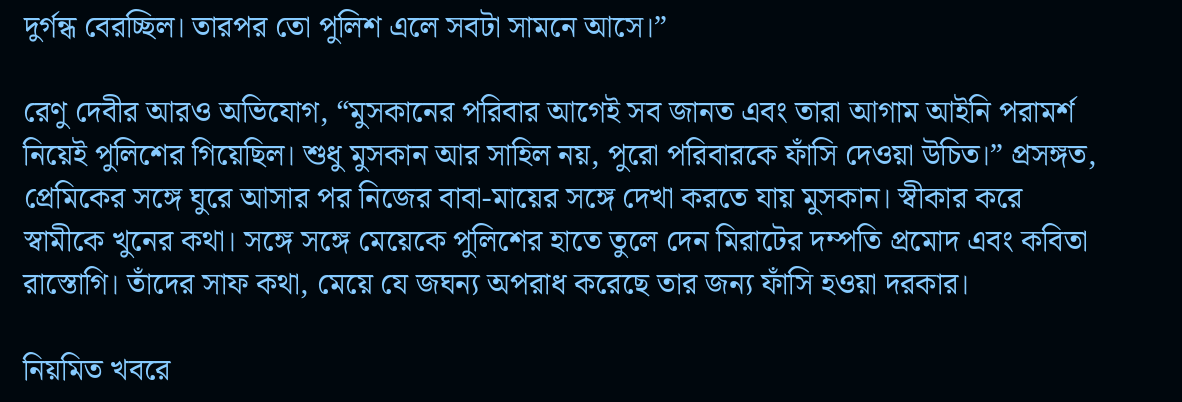দুর্গন্ধ বেরচ্ছিল। তারপর তো পুলিশ এলে সবটা সামনে আসে।”

রেণু দেবীর আরও অভিযোগ, “মুসকানের পরিবার আগেই সব জানত এবং তারা আগাম আইনি পরামর্শ নিয়েই পুলিশের গিয়েছিল। শুধু মুসকান আর সাহিল নয়, পুরো পরিবারকে ফাঁসি দেওয়া উচিত।” প্রসঙ্গত, প্রেমিকের সঙ্গে ঘুরে আসার পর নিজের বাবা-মায়ের সঙ্গে দেখা করতে যায় মুসকান। স্বীকার করে স্বামীকে খুনের কথা। সঙ্গে সঙ্গে মেয়েকে পুলিশের হাতে তুলে দেন মিরাটের দম্পতি প্রমোদ এবং কবিতা রাস্তোগি। তাঁদের সাফ কথা, মেয়ে যে জঘন্য অপরাধ করেছে তার জন্য ফাঁসি হওয়া দরকার।

নিয়মিত খবরে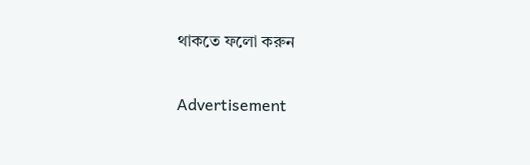থাকতে ফলো করুন

Advertisement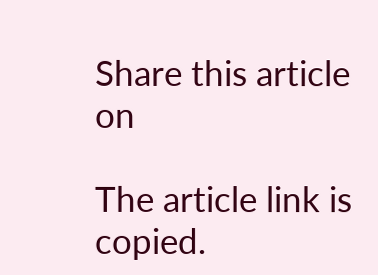Share this article on

The article link is copied.